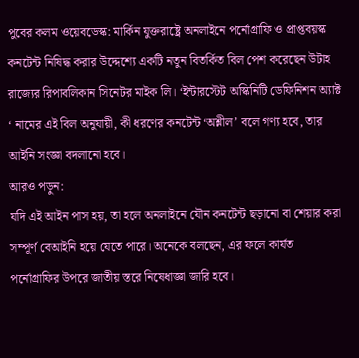পুবের কলম ওয়েবডেস্ক: মার্কিন যুক্তরাষ্ট্রে অনলাইনে পর্নোগ্রাফি ও প্রাপ্তবয়স্ক কনটেন্ট নিষিদ্ধ করার উদ্দেশ্যে একটি নতুন বিতর্কিত বিল পেশ করেছেন উটাহ রাজ্যের রিপাবলিকান সিনেটর মাইক লি। ‘ইন্টারস্টেট অস্কিনিটি ডেফিনিশন অ্যাক্ট ‘ নামের এই বিল অনুযায়ী, কী ধরণের কনটেন্ট ‘অশ্লীল’ বলে গণ্য হবে, তার আইনি সংজ্ঞা বদলানো হবে।
আরও পড়ুন:
যদি এই আইন পাস হয়, তা হলে অনলাইনে যৌন কনটেন্ট ছড়ানো বা শেয়ার করা সম্পূর্ণ বেআইনি হয়ে যেতে পারে। অনেকে বলছেন, এর ফলে কার্যত পর্নোগ্রাফির উপরে জাতীয় স্তরে নিষেধাজ্ঞা জারি হবে।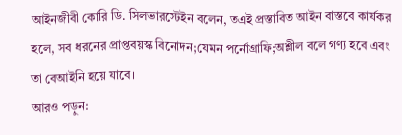আইনজীবী কোরি ডি. সিলভারস্টেইন বলেন, তএই প্রস্তাবিত আইন বাস্তবে কার্যকর হলে, সব ধরনের প্রাপ্তবয়স্ক বিনোদন;যেমন পর্নোগ্রাফি;অশ্লীল বলে গণ্য হবে এবং তা বেআইনি হয়ে যাবে।
আরও পড়ুন: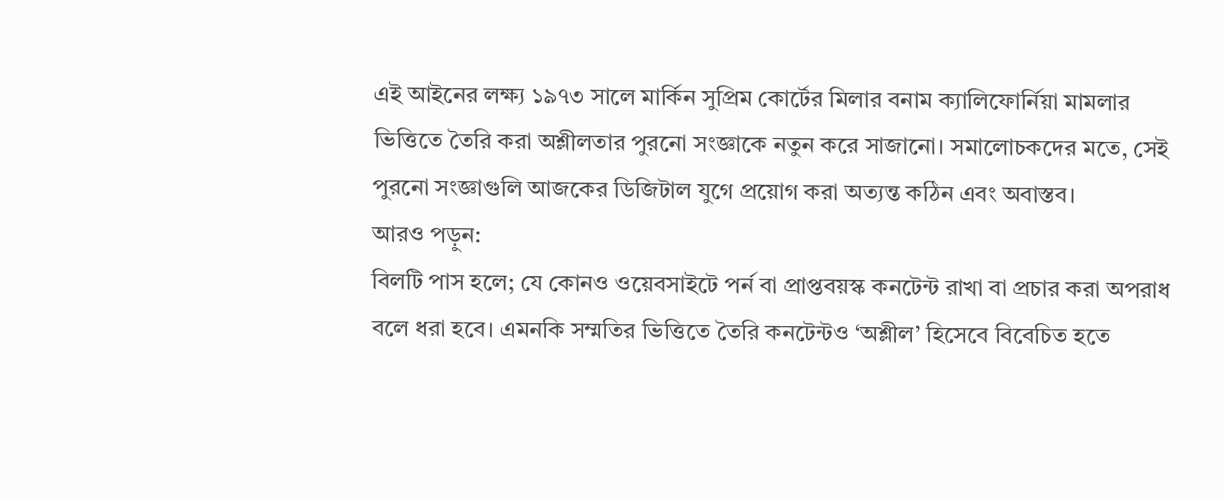এই আইনের লক্ষ্য ১৯৭৩ সালে মার্কিন সুপ্রিম কোর্টের মিলার বনাম ক্যালিফোর্নিয়া মামলার ভিত্তিতে তৈরি করা অশ্লীলতার পুরনো সংজ্ঞাকে নতুন করে সাজানো। সমালোচকদের মতে, সেই পুরনো সংজ্ঞাগুলি আজকের ডিজিটাল যুগে প্রয়োগ করা অত্যন্ত কঠিন এবং অবাস্তব।
আরও পড়ুন:
বিলটি পাস হলে; যে কোনও ওয়েবসাইটে পর্ন বা প্রাপ্তবয়স্ক কনটেন্ট রাখা বা প্রচার করা অপরাধ বলে ধরা হবে। এমনকি সম্মতির ভিত্তিতে তৈরি কনটেন্টও ‘অশ্লীল’ হিসেবে বিবেচিত হতে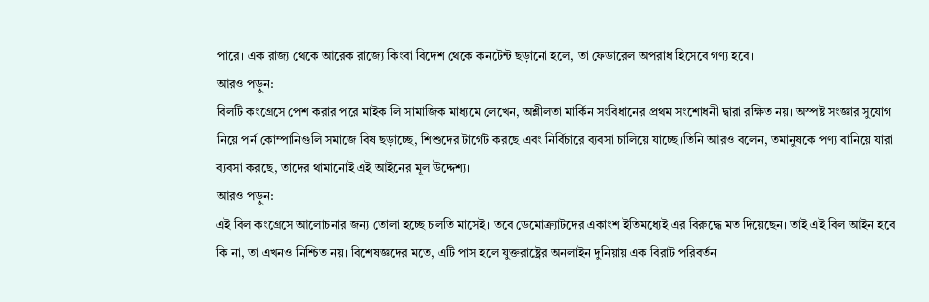পারে। এক রাজ্য থেকে আরেক রাজ্যে কিংবা বিদেশ থেকে কনটেন্ট ছড়ানো হলে, তা ফেডারেল অপরাধ হিসেবে গণ্য হবে।
আরও পড়ুন:
বিলটি কংগ্রেসে পেশ করার পরে মাইক লি সামাজিক মাধ্যমে লেখেন, অশ্লীলতা মার্কিন সংবিধানের প্রথম সংশোধনী দ্বারা রক্ষিত নয়। অস্পষ্ট সংজ্ঞার সুযোগ নিয়ে পর্ন কোম্পানিগুলি সমাজে বিষ ছড়াচ্ছে, শিশুদের টার্গেট করছে এবং নির্বিচারে ব্যবসা চালিয়ে যাচ্ছে।তিনি আরও বলেন, তমানুষকে পণ্য বানিয়ে যারা ব্যবসা করছে, তাদের থামানোই এই আইনের মূল উদ্দেশ্য।
আরও পড়ুন:
এই বিল কংগ্রেসে আলোচনার জন্য তোলা হচ্ছে চলতি মাসেই। তবে ডেমোক্র্যাটদের একাংশ ইতিমধ্যেই এর বিরুদ্ধে মত দিয়েছেন। তাই এই বিল আইন হবে কি না, তা এখনও নিশ্চিত নয়। বিশেষজ্ঞদের মতে, এটি পাস হলে যুক্তরাষ্ট্রের অনলাইন দুনিয়ায় এক বিরাট পরিবর্তন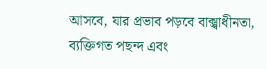আসবে, যার প্রভাব পড়বে বাক্স্বাধীনতা, ব্যক্তিগত পছন্দ এবং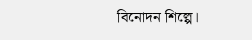বিনোদন শিল্পে।